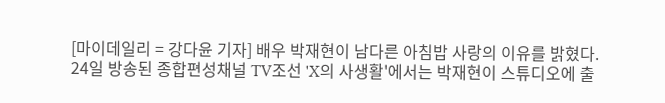[마이데일리 = 강다윤 기자] 배우 박재현이 남다른 아침밥 사랑의 이유를 밝혔다.
24일 방송된 종합편성채널 TV조선 'X의 사생활'에서는 박재현이 스튜디오에 출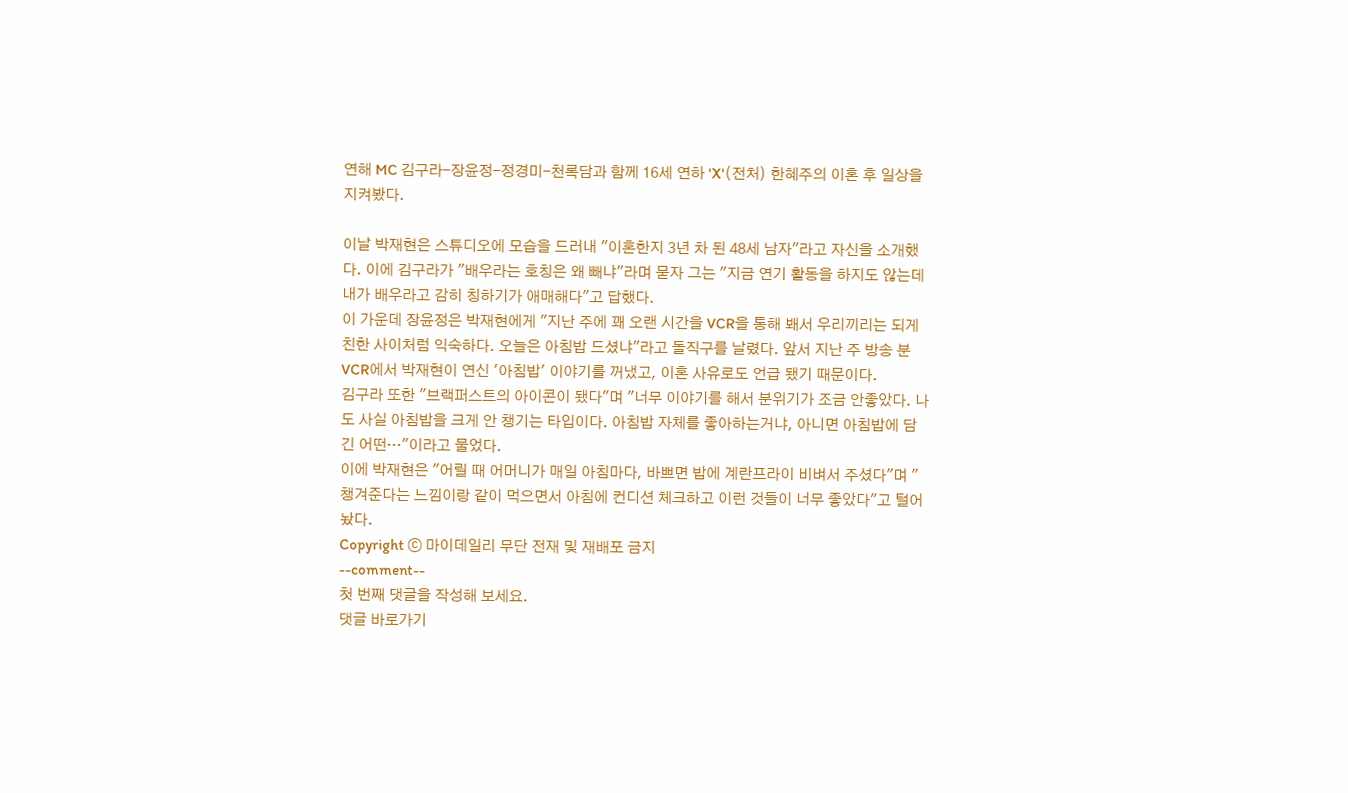연해 MC 김구라-장윤정-정경미-천록담과 함께 16세 연하 'X'(전처) 한혜주의 이혼 후 일상을 지켜봤다.

이날 박재현은 스튜디오에 모습을 드러내 "이혼한지 3년 차 된 48세 남자"라고 자신을 소개했다. 이에 김구라가 "배우라는 호칭은 왜 빼냐"라며 묻자 그는 "지금 연기 활동을 하지도 않는데 내가 배우라고 감히 칭하기가 애매해다"고 답했다.
이 가운데 장윤정은 박재현에게 "지난 주에 꽤 오랜 시간을 VCR을 통해 봬서 우리끼리는 되게 친한 사이처럼 익숙하다. 오늘은 아침밥 드셨냐"라고 돌직구를 날렸다. 앞서 지난 주 방송 분 VCR에서 박재현이 연신 '아침밥' 이야기를 꺼냈고, 이혼 사유로도 언급 됐기 때문이다.
김구라 또한 "브랙퍼스트의 아이콘이 됐다"며 "너무 이야기를 해서 분위기가 조금 안좋았다. 나도 사실 아침밥을 크게 안 챙기는 타입이다. 아침밥 자체를 좋아하는거냐, 아니면 아침밥에 담긴 어떤…"이라고 물었다.
이에 박재현은 "어릴 때 어머니가 매일 아침마다, 바쁘면 밥에 계란프라이 비벼서 주셨다"며 "챙겨준다는 느낌이랑 같이 먹으면서 아침에 컨디션 체크하고 이런 것들이 너무 좋았다"고 털어놨다.
Copyright ⓒ 마이데일리 무단 전재 및 재배포 금지
--comment--
첫 번째 댓글을 작성해 보세요.
댓글 바로가기